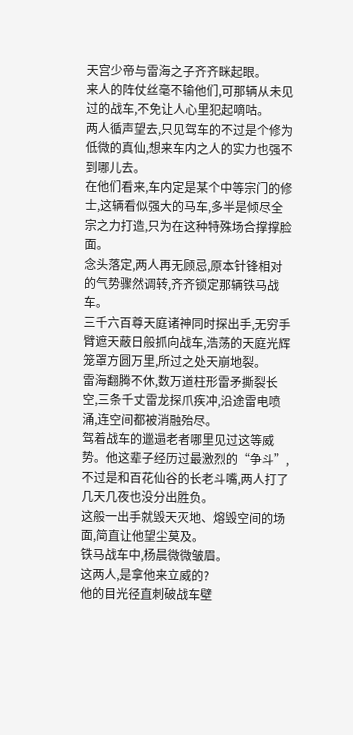天宫少帝与雷海之子齐齐眯起眼。
来人的阵仗丝毫不输他们,可那辆从未见过的战车,不免让人心里犯起嘀咕。
两人循声望去,只见驾车的不过是个修为低微的真仙,想来车内之人的实力也强不到哪儿去。
在他们看来,车内定是某个中等宗门的修士,这辆看似强大的马车,多半是倾尽全宗之力打造,只为在这种特殊场合撑撑脸面。
念头落定,两人再无顾忌,原本针锋相对的气势骤然调转,齐齐锁定那辆铁马战车。
三千六百尊天庭诸神同时探出手,无穷手臂遮天蔽日般抓向战车,浩荡的天庭光辉笼罩方圆万里,所过之处天崩地裂。
雷海翻腾不休,数万道柱形雷矛撕裂长空,三条千丈雷龙探爪疾冲,沿途雷电喷涌,连空间都被消融殆尽。
驾着战车的邋遢老者哪里见过这等威势。他这辈子经历过最激烈的“争斗”,不过是和百花仙谷的长老斗嘴,两人打了几天几夜也没分出胜负。
这般一出手就毁天灭地、熔毁空间的场面,简直让他望尘莫及。
铁马战车中,杨晨微微皱眉。
这两人,是拿他来立威的?
他的目光径直刺破战车壁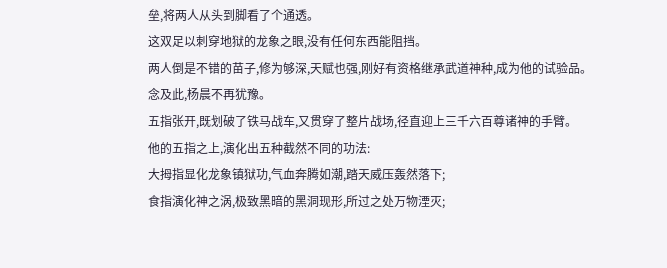垒,将两人从头到脚看了个通透。
这双足以刺穿地狱的龙象之眼,没有任何东西能阻挡。
两人倒是不错的苗子,修为够深,天赋也强,刚好有资格继承武道神种,成为他的试验品。
念及此,杨晨不再犹豫。
五指张开,既划破了铁马战车,又贯穿了整片战场,径直迎上三千六百尊诸神的手臂。
他的五指之上,演化出五种截然不同的功法:
大拇指显化龙象镇狱功,气血奔腾如潮,踏天威压轰然落下;
食指演化神之涡,极致黑暗的黑洞现形,所过之处万物湮灭;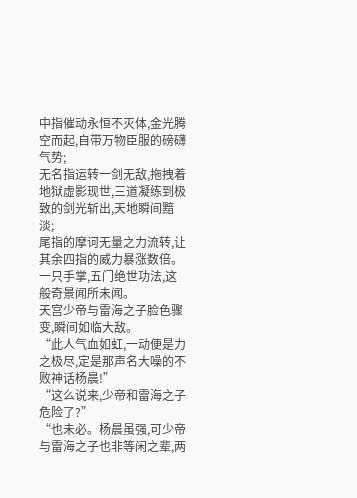中指催动永恒不灭体,金光腾空而起,自带万物臣服的磅礴气势;
无名指运转一剑无敌,拖拽着地狱虚影现世,三道凝练到极致的剑光斩出,天地瞬间黯淡;
尾指的摩诃无量之力流转,让其余四指的威力暴涨数倍。
一只手掌,五门绝世功法,这般奇景闻所未闻。
天宫少帝与雷海之子脸色骤变,瞬间如临大敌。
“此人气血如虹,一动便是力之极尽,定是那声名大噪的不败神话杨晨!”
“这么说来,少帝和雷海之子危险了?”
“也未必。杨晨虽强,可少帝与雷海之子也非等闲之辈,两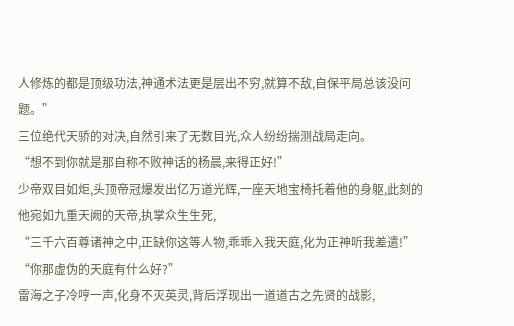人修炼的都是顶级功法,神通术法更是层出不穷,就算不敌,自保平局总该没问题。”
三位绝代天骄的对决,自然引来了无数目光,众人纷纷揣测战局走向。
“想不到你就是那自称不败神话的杨晨,来得正好!”
少帝双目如炬,头顶帝冠爆发出亿万道光辉,一座天地宝椅托着他的身躯,此刻的他宛如九重天阙的天帝,执掌众生生死,
“三千六百尊诸神之中,正缺你这等人物,乖乖入我天庭,化为正神听我差遣!”
“你那虚伪的天庭有什么好?”
雷海之子冷哼一声,化身不灭英灵,背后浮现出一道道古之先贤的战影,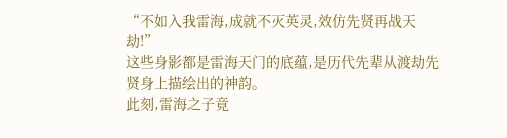“不如入我雷海,成就不灭英灵,效仿先贤再战天劫!”
这些身影都是雷海天门的底蕴,是历代先辈从渡劫先贤身上描绘出的神韵。
此刻,雷海之子竟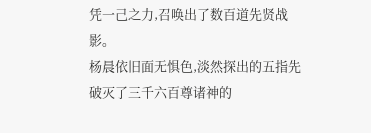凭一己之力,召唤出了数百道先贤战影。
杨晨依旧面无惧色,淡然探出的五指先破灭了三千六百尊诸神的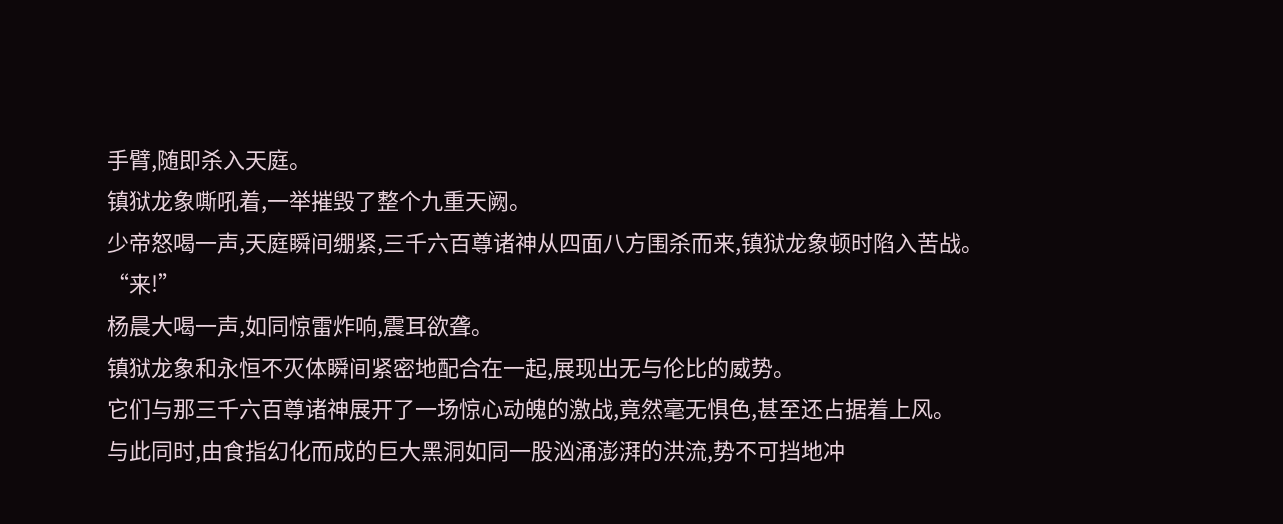手臂,随即杀入天庭。
镇狱龙象嘶吼着,一举摧毁了整个九重天阙。
少帝怒喝一声,天庭瞬间绷紧,三千六百尊诸神从四面八方围杀而来,镇狱龙象顿时陷入苦战。
“来!”
杨晨大喝一声,如同惊雷炸响,震耳欲聋。
镇狱龙象和永恒不灭体瞬间紧密地配合在一起,展现出无与伦比的威势。
它们与那三千六百尊诸神展开了一场惊心动魄的激战,竟然毫无惧色,甚至还占据着上风。
与此同时,由食指幻化而成的巨大黑洞如同一股汹涌澎湃的洪流,势不可挡地冲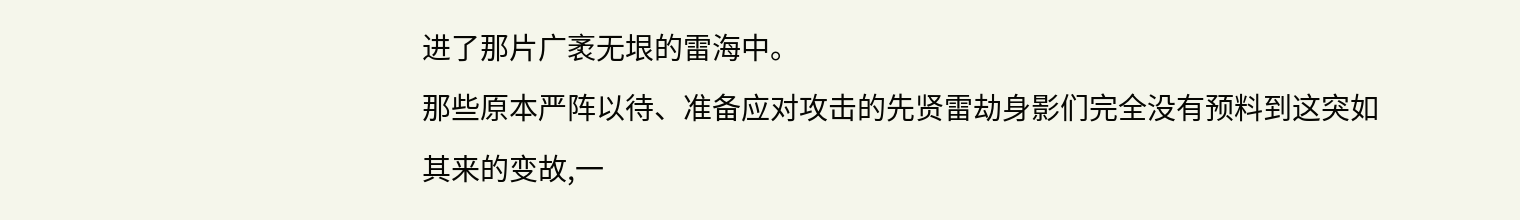进了那片广袤无垠的雷海中。
那些原本严阵以待、准备应对攻击的先贤雷劫身影们完全没有预料到这突如其来的变故,一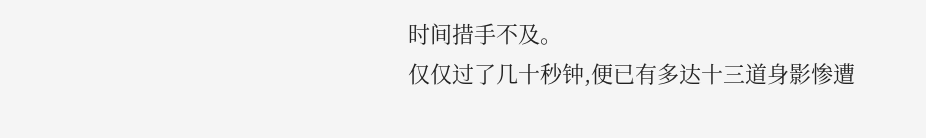时间措手不及。
仅仅过了几十秒钟,便已有多达十三道身影惨遭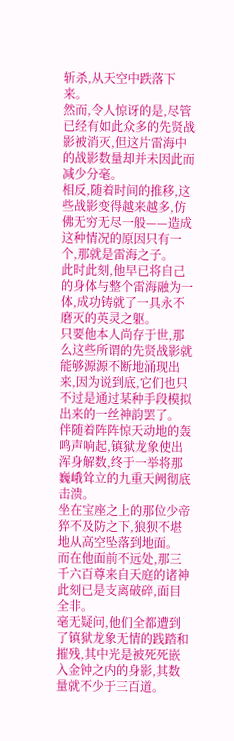斩杀,从天空中跌落下来。
然而,令人惊讶的是,尽管已经有如此众多的先贤战影被消灭,但这片雷海中的战影数量却并未因此而减少分毫。
相反,随着时间的推移,这些战影变得越来越多,仿佛无穷无尽一般——造成这种情况的原因只有一个,那就是雷海之子。
此时此刻,他早已将自己的身体与整个雷海融为一体,成功铸就了一具永不磨灭的英灵之躯。
只要他本人尚存于世,那么这些所谓的先贤战影就能够源源不断地涌现出来,因为说到底,它们也只不过是通过某种手段模拟出来的一丝神韵罢了。
伴随着阵阵惊天动地的轰鸣声响起,镇狱龙象使出浑身解数,终于一举将那巍峨耸立的九重天阙彻底击溃。
坐在宝座之上的那位少帝猝不及防之下,狼狈不堪地从高空坠落到地面。
而在他面前不远处,那三千六百尊来自天庭的诸神此刻已是支离破碎,面目全非。
毫无疑问,他们全都遭到了镇狱龙象无情的践踏和摧残,其中光是被死死嵌入金钟之内的身影,其数量就不少于三百道。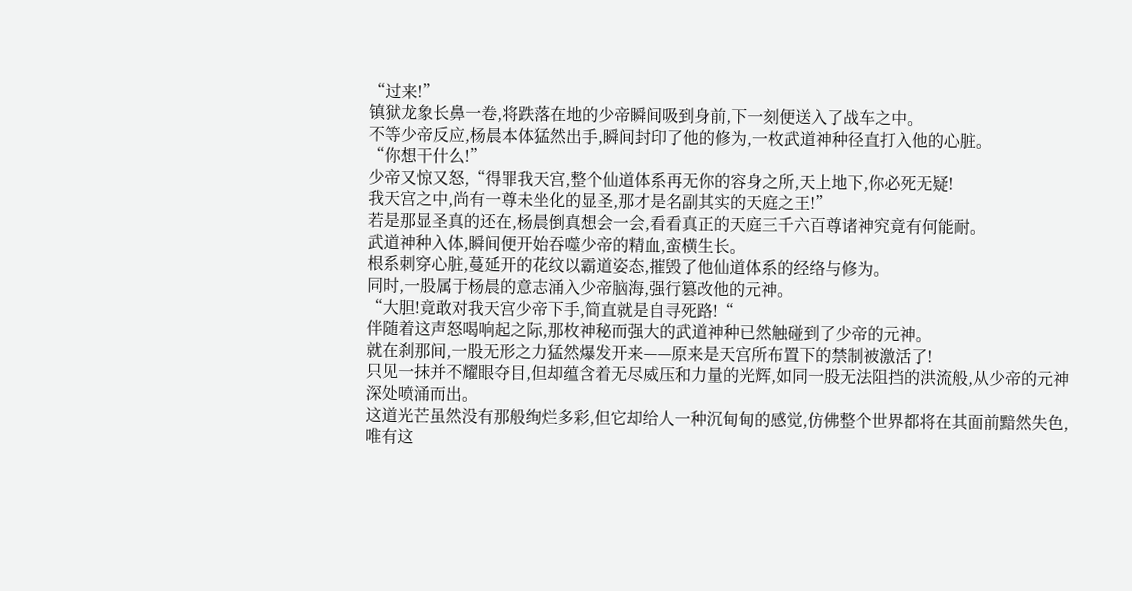“过来!”
镇狱龙象长鼻一卷,将跌落在地的少帝瞬间吸到身前,下一刻便送入了战车之中。
不等少帝反应,杨晨本体猛然出手,瞬间封印了他的修为,一枚武道神种径直打入他的心脏。
“你想干什么!”
少帝又惊又怒,“得罪我天宫,整个仙道体系再无你的容身之所,天上地下,你必死无疑!
我天宫之中,尚有一尊未坐化的显圣,那才是名副其实的天庭之王!”
若是那显圣真的还在,杨晨倒真想会一会,看看真正的天庭三千六百尊诸神究竟有何能耐。
武道神种入体,瞬间便开始吞噬少帝的精血,蛮横生长。
根系刺穿心脏,蔓延开的花纹以霸道姿态,摧毁了他仙道体系的经络与修为。
同时,一股属于杨晨的意志涌入少帝脑海,强行篡改他的元神。
“大胆!竟敢对我天宫少帝下手,简直就是自寻死路!“
伴随着这声怒喝响起之际,那枚神秘而强大的武道神种已然触碰到了少帝的元神。
就在刹那间,一股无形之力猛然爆发开来——原来是天宫所布置下的禁制被激活了!
只见一抹并不耀眼夺目,但却蕴含着无尽威压和力量的光辉,如同一股无法阻挡的洪流般,从少帝的元神深处喷涌而出。
这道光芒虽然没有那般绚烂多彩,但它却给人一种沉甸甸的感觉,仿佛整个世界都将在其面前黯然失色,唯有这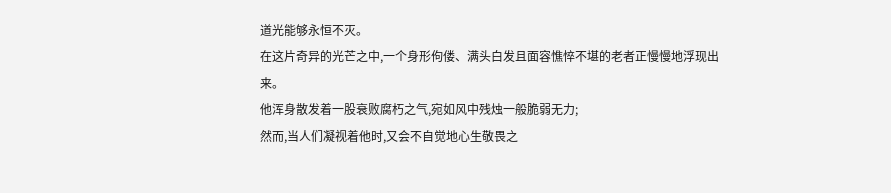道光能够永恒不灭。
在这片奇异的光芒之中,一个身形佝偻、满头白发且面容憔悴不堪的老者正慢慢地浮现出来。
他浑身散发着一股衰败腐朽之气,宛如风中残烛一般脆弱无力;
然而,当人们凝视着他时,又会不自觉地心生敬畏之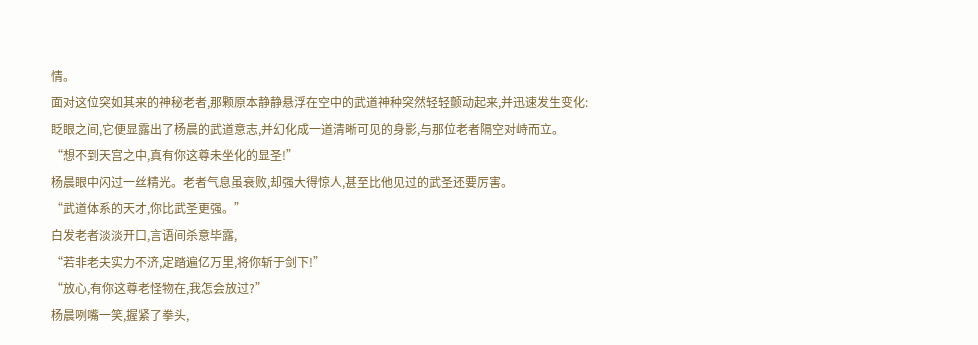情。
面对这位突如其来的神秘老者,那颗原本静静悬浮在空中的武道神种突然轻轻颤动起来,并迅速发生变化:
眨眼之间,它便显露出了杨晨的武道意志,并幻化成一道清晰可见的身影,与那位老者隔空对峙而立。
“想不到天宫之中,真有你这尊未坐化的显圣!”
杨晨眼中闪过一丝精光。老者气息虽衰败,却强大得惊人,甚至比他见过的武圣还要厉害。
“武道体系的天才,你比武圣更强。”
白发老者淡淡开口,言语间杀意毕露,
“若非老夫实力不济,定踏遍亿万里,将你斩于剑下!”
“放心,有你这尊老怪物在,我怎会放过?”
杨晨咧嘴一笑,握紧了拳头,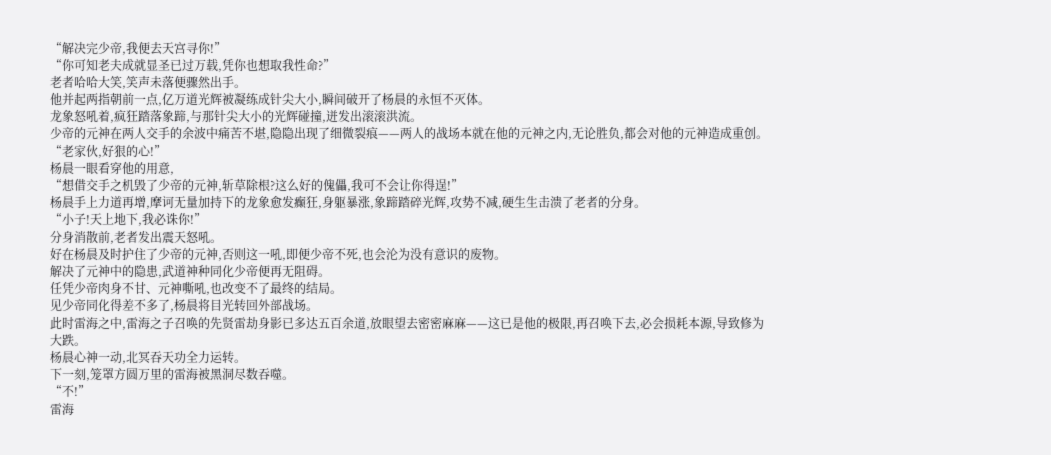“解决完少帝,我便去天宫寻你!”
“你可知老夫成就显圣已过万载,凭你也想取我性命?”
老者哈哈大笑,笑声未落便骤然出手。
他并起两指朝前一点,亿万道光辉被凝练成针尖大小,瞬间破开了杨晨的永恒不灭体。
龙象怒吼着,疯狂踏落象蹄,与那针尖大小的光辉碰撞,迸发出滚滚洪流。
少帝的元神在两人交手的余波中痛苦不堪,隐隐出现了细微裂痕——两人的战场本就在他的元神之内,无论胜负,都会对他的元神造成重创。
“老家伙,好狠的心!”
杨晨一眼看穿他的用意,
“想借交手之机毁了少帝的元神,斩草除根?这么好的傀儡,我可不会让你得逞!”
杨晨手上力道再增,摩诃无量加持下的龙象愈发癫狂,身躯暴涨,象蹄踏碎光辉,攻势不减,硬生生击溃了老者的分身。
“小子!天上地下,我必诛你!”
分身消散前,老者发出震天怒吼。
好在杨晨及时护住了少帝的元神,否则这一吼,即便少帝不死,也会沦为没有意识的废物。
解决了元神中的隐患,武道神种同化少帝便再无阻碍。
任凭少帝肉身不甘、元神嘶吼,也改变不了最终的结局。
见少帝同化得差不多了,杨晨将目光转回外部战场。
此时雷海之中,雷海之子召唤的先贤雷劫身影已多达五百余道,放眼望去密密麻麻——这已是他的极限,再召唤下去,必会损耗本源,导致修为大跌。
杨晨心神一动,北冥吞天功全力运转。
下一刻,笼罩方圆万里的雷海被黑洞尽数吞噬。
“不!”
雷海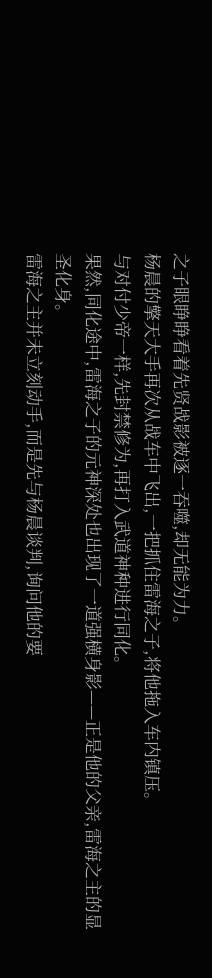之子眼睁睁看着先贤战影被逐一吞噬,却无能为力。
杨晨的擎天大手再次从战车中飞出,一把抓住雷海之子,将他拖入车内镇压。
与对付少帝一样,先封禁修为,再打入武道神种进行同化。
果然,同化途中,雷海之子的元神深处也出现了一道强横身影——正是他的父亲,雷海之主的显圣化身。
雷海之主并未立刻动手,而是先与杨晨谈判,询问他的要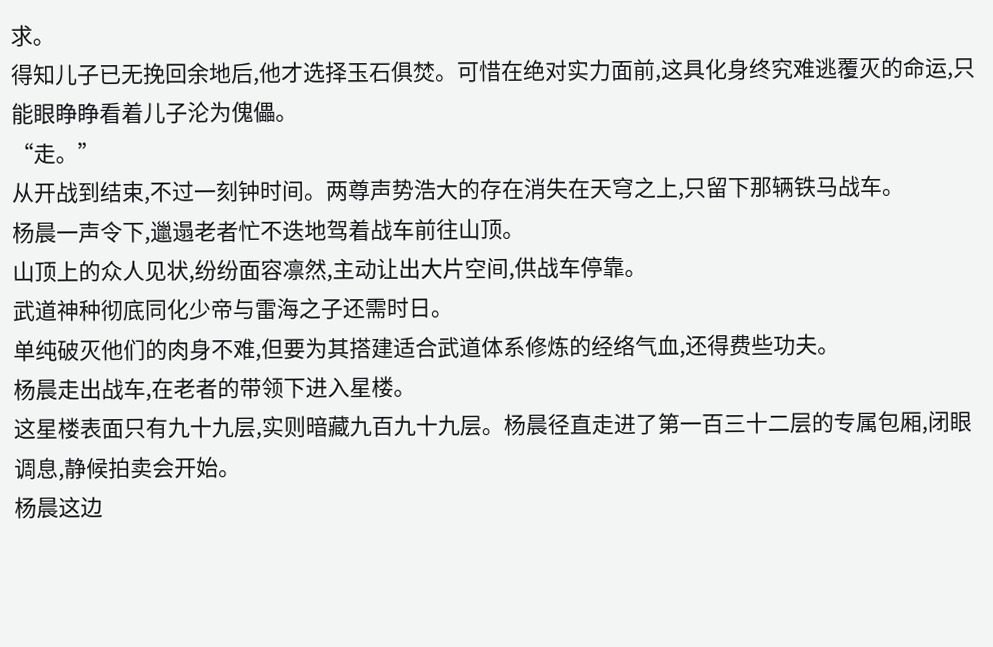求。
得知儿子已无挽回余地后,他才选择玉石俱焚。可惜在绝对实力面前,这具化身终究难逃覆灭的命运,只能眼睁睁看着儿子沦为傀儡。
“走。”
从开战到结束,不过一刻钟时间。两尊声势浩大的存在消失在天穹之上,只留下那辆铁马战车。
杨晨一声令下,邋遢老者忙不迭地驾着战车前往山顶。
山顶上的众人见状,纷纷面容凛然,主动让出大片空间,供战车停靠。
武道神种彻底同化少帝与雷海之子还需时日。
单纯破灭他们的肉身不难,但要为其搭建适合武道体系修炼的经络气血,还得费些功夫。
杨晨走出战车,在老者的带领下进入星楼。
这星楼表面只有九十九层,实则暗藏九百九十九层。杨晨径直走进了第一百三十二层的专属包厢,闭眼调息,静候拍卖会开始。
杨晨这边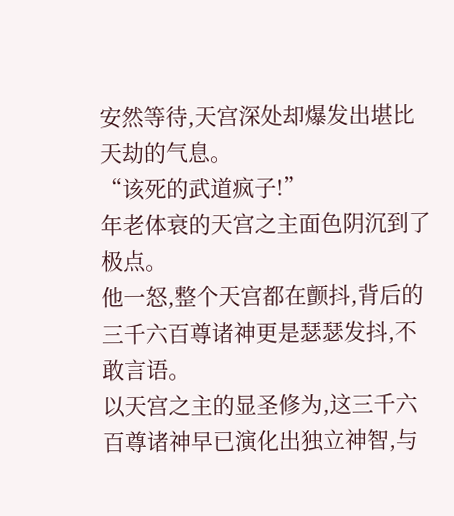安然等待,天宫深处却爆发出堪比天劫的气息。
“该死的武道疯子!”
年老体衰的天宫之主面色阴沉到了极点。
他一怒,整个天宫都在颤抖,背后的三千六百尊诸神更是瑟瑟发抖,不敢言语。
以天宫之主的显圣修为,这三千六百尊诸神早已演化出独立神智,与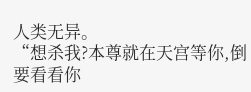人类无异。
“想杀我?本尊就在天宫等你,倒要看看你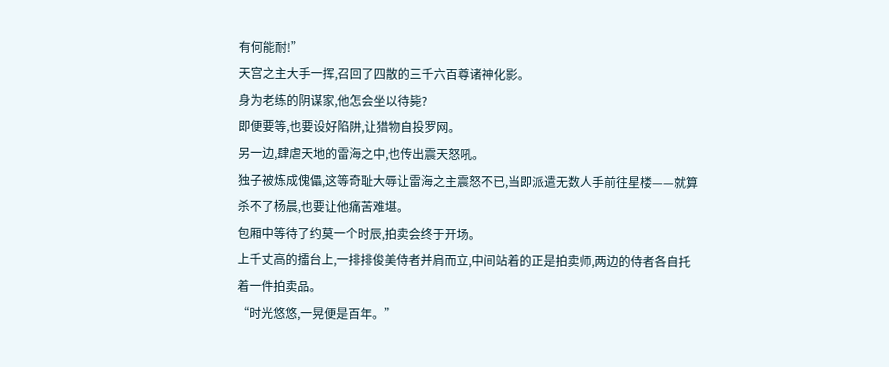有何能耐!”
天宫之主大手一挥,召回了四散的三千六百尊诸神化影。
身为老练的阴谋家,他怎会坐以待毙?
即便要等,也要设好陷阱,让猎物自投罗网。
另一边,肆虐天地的雷海之中,也传出震天怒吼。
独子被炼成傀儡,这等奇耻大辱让雷海之主震怒不已,当即派遣无数人手前往星楼——就算杀不了杨晨,也要让他痛苦难堪。
包厢中等待了约莫一个时辰,拍卖会终于开场。
上千丈高的擂台上,一排排俊美侍者并肩而立,中间站着的正是拍卖师,两边的侍者各自托着一件拍卖品。
“时光悠悠,一晃便是百年。”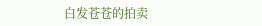白发苍苍的拍卖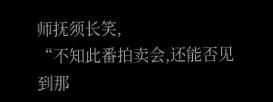师抚须长笑,
“不知此番拍卖会,还能否见到那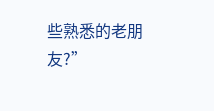些熟悉的老朋友?”